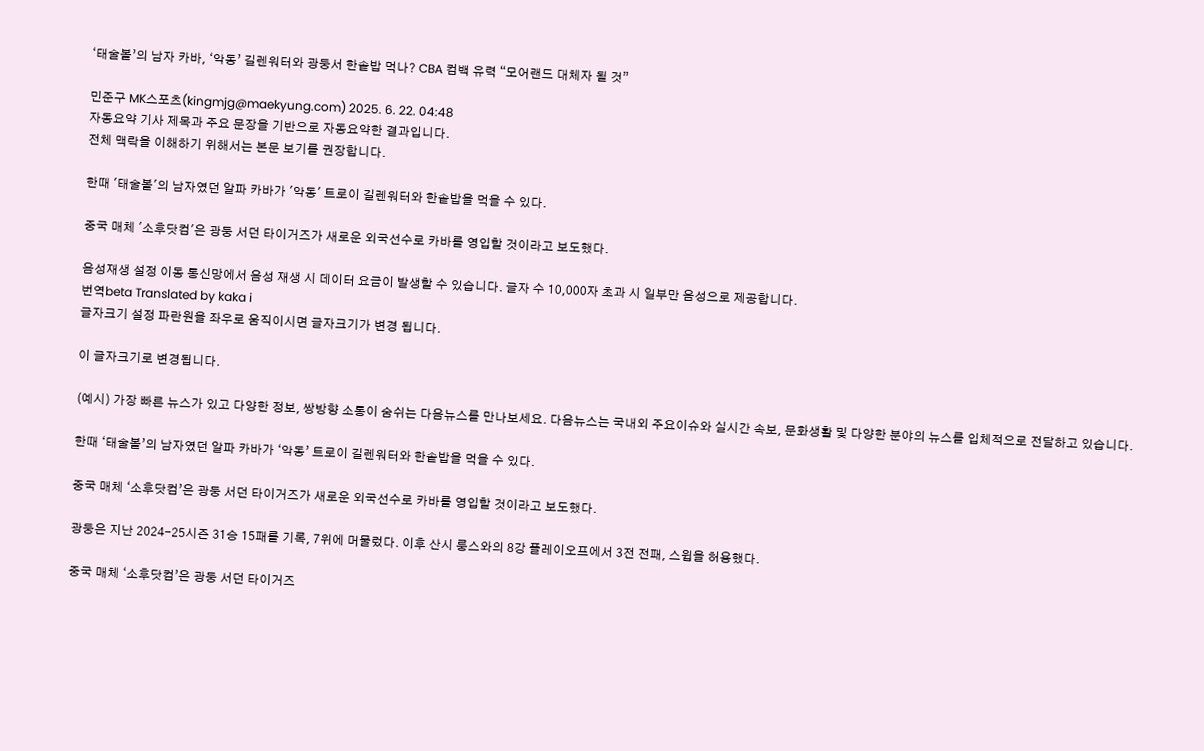‘태술볼’의 남자 카바, ‘악동’ 길렌워터와 광둥서 한솥밥 먹나? CBA 컴백 유력 “모어랜드 대체자 될 것”

민준구 MK스포츠(kingmjg@maekyung.com) 2025. 6. 22. 04:48
자동요약 기사 제목과 주요 문장을 기반으로 자동요약한 결과입니다.
전체 맥락을 이해하기 위해서는 본문 보기를 권장합니다.

한때 '태술볼'의 남자였던 알파 카바가 '악동' 트로이 길렌워터와 한솥밥을 먹을 수 있다.

중국 매체 '소후닷컴'은 광둥 서던 타이거즈가 새로운 외국선수로 카바를 영입할 것이라고 보도했다.

음성재생 설정 이동 통신망에서 음성 재생 시 데이터 요금이 발생할 수 있습니다. 글자 수 10,000자 초과 시 일부만 음성으로 제공합니다.
번역beta Translated by kaka i
글자크기 설정 파란원을 좌우로 움직이시면 글자크기가 변경 됩니다.

이 글자크기로 변경됩니다.

(예시) 가장 빠른 뉴스가 있고 다양한 정보, 쌍방향 소통이 숨쉬는 다음뉴스를 만나보세요. 다음뉴스는 국내외 주요이슈와 실시간 속보, 문화생활 및 다양한 분야의 뉴스를 입체적으로 전달하고 있습니다.

한때 ‘태술볼’의 남자였던 알파 카바가 ‘악동’ 트로이 길렌워터와 한솥밥을 먹을 수 있다.

중국 매체 ‘소후닷컴’은 광둥 서던 타이거즈가 새로운 외국선수로 카바를 영입할 것이라고 보도했다.

광둥은 지난 2024-25시즌 31승 15패를 기록, 7위에 머물렀다. 이후 산시 룽스와의 8강 플레이오프에서 3전 전패, 스윕을 허용했다.

중국 매체 ‘소후닷컴’은 광둥 서던 타이거즈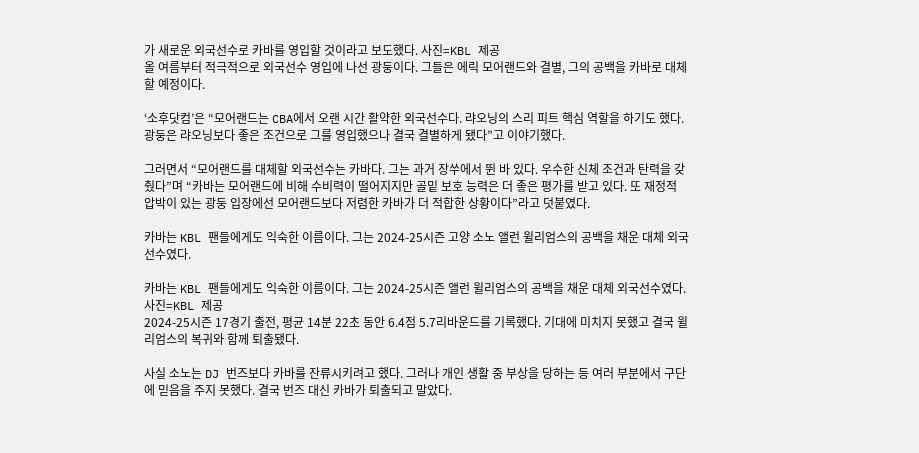가 새로운 외국선수로 카바를 영입할 것이라고 보도했다. 사진=KBL 제공
올 여름부터 적극적으로 외국선수 영입에 나선 광둥이다. 그들은 에릭 모어랜드와 결별, 그의 공백을 카바로 대체할 예정이다.

‘소후닷컴’은 “모어랜드는 CBA에서 오랜 시간 활약한 외국선수다. 랴오닝의 스리 피트 핵심 역할을 하기도 했다. 광둥은 랴오닝보다 좋은 조건으로 그를 영입했으나 결국 결별하게 됐다”고 이야기했다.

그러면서 “모어랜드를 대체할 외국선수는 카바다. 그는 과거 장쑤에서 뛴 바 있다. 우수한 신체 조건과 탄력을 갖췄다”며 “카바는 모어랜드에 비해 수비력이 떨어지지만 골밑 보호 능력은 더 좋은 평가를 받고 있다. 또 재정적 압박이 있는 광둥 입장에선 모어랜드보다 저렴한 카바가 더 적합한 상황이다”라고 덧붙였다.

카바는 KBL 팬들에게도 익숙한 이름이다. 그는 2024-25시즌 고양 소노 앨런 윌리엄스의 공백을 채운 대체 외국선수였다.

카바는 KBL 팬들에게도 익숙한 이름이다. 그는 2024-25시즌 앨런 윌리엄스의 공백을 채운 대체 외국선수였다. 사진=KBL 제공
2024-25시즌 17경기 출전, 평균 14분 22초 동안 6.4점 5.7리바운드를 기록했다. 기대에 미치지 못했고 결국 윌리엄스의 복귀와 함께 퇴출됐다.

사실 소노는 DJ 번즈보다 카바를 잔류시키려고 했다. 그러나 개인 생활 중 부상을 당하는 등 여러 부분에서 구단에 믿음을 주지 못했다. 결국 번즈 대신 카바가 퇴출되고 말았다.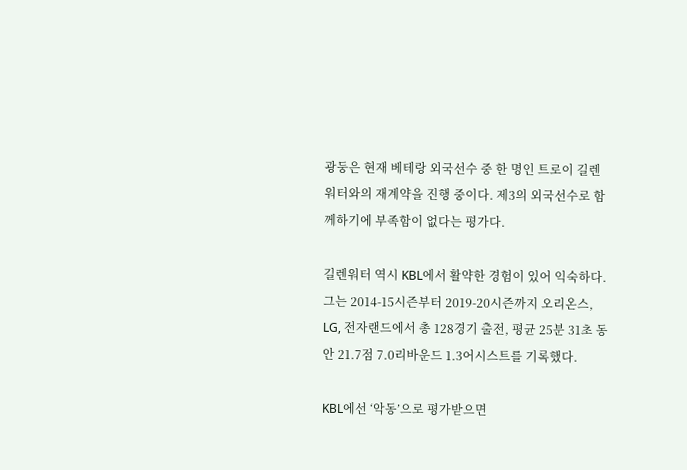광둥은 현재 베테랑 외국선수 중 한 명인 트로이 길렌워터와의 재계약을 진행 중이다. 제3의 외국선수로 함께하기에 부족함이 없다는 평가다.

길렌워터 역시 KBL에서 활약한 경험이 있어 익숙하다. 그는 2014-15시즌부터 2019-20시즌까지 오리온스, LG, 전자랜드에서 총 128경기 출전, 평균 25분 31초 동안 21.7점 7.0리바운드 1.3어시스트를 기록했다.

KBL에선 ‘악동’으로 평가받으면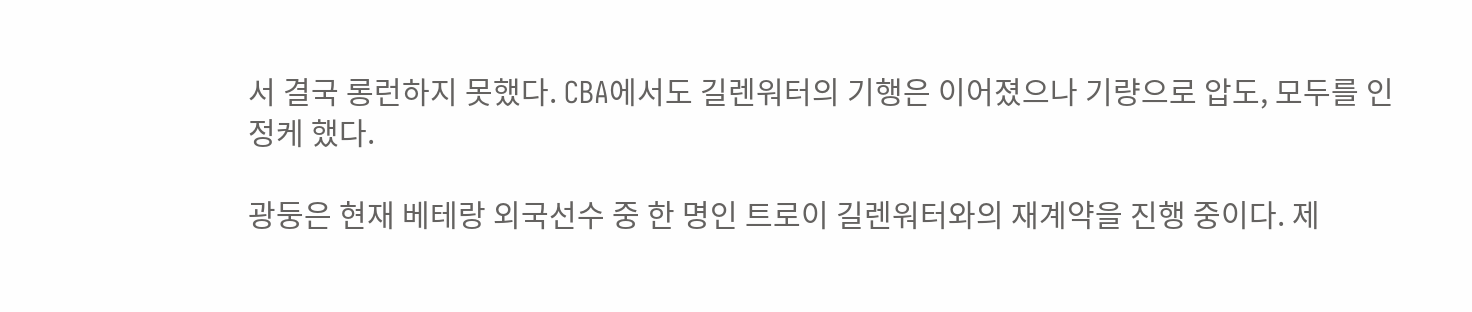서 결국 롱런하지 못했다. CBA에서도 길렌워터의 기행은 이어졌으나 기량으로 압도, 모두를 인정케 했다.

광둥은 현재 베테랑 외국선수 중 한 명인 트로이 길렌워터와의 재계약을 진행 중이다. 제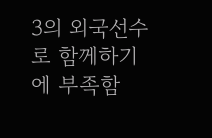3의 외국선수로 함께하기에 부족함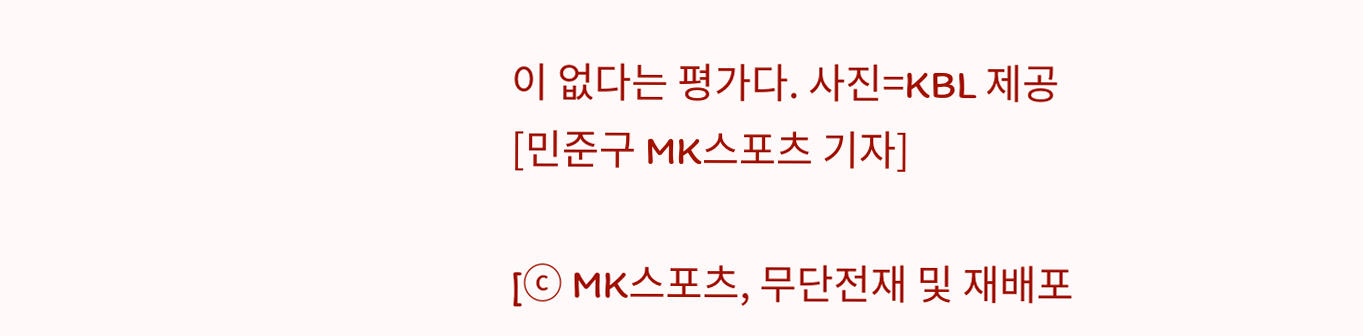이 없다는 평가다. 사진=KBL 제공
[민준구 MK스포츠 기자]

[ⓒ MK스포츠, 무단전재 및 재배포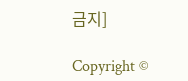금지]

Copyright ©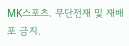MK스포츠. 무단전재 및 재배포 금지.